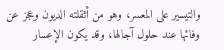والتيسير على المعسر، وهو من أثقلته الديون وعجز عن وفائها عند حلول آجالها، وقد يكون الإعسار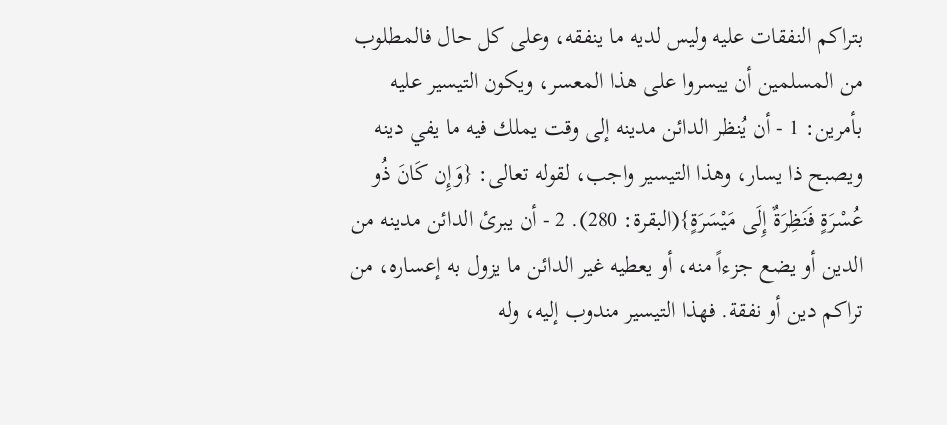بتراكم النفقات عليه وليس لديه ما ينفقه، وعلى كل حال فالمطلوب من المسلمين أن ييسروا على هذا المعسر، ويكون التيسير عليه بأمرين: 1 - أن يُنظر الدائن مدينه إلى وقت يملك فيه ما يفي دينه ويصبح ذا يسار، وهذا التيسير واجب، لقوله تعالى: {وَإِن كَانَ ذُو عُسْرَةٍ فَنَظِرَةٌ إِلَى مَيْسَرَةٍ}(البقرة: 280). 2 - أن يبرئ الدائن مدينه من الدين أو يضع جزءاً منه، أو يعطيه غير الدائن ما يزول به إعساره، من تراكم دين أو نفقة. فهذا التيسير مندوب إليه، وله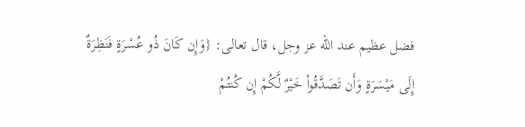فضل عظيم عند الله عز وجل، قال تعالى: {وَإِن كَانَ ذُو عُسْرَةٍ فَنَظِرَةٌ إِلَى مَيْسَرَةٍ وَأَن تَصَدَّقُواْ خَيْرٌ لَّكُمْ إِن كُنتُمْ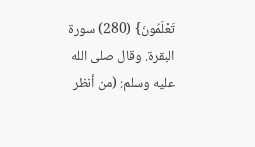تَعْلَمُونَ} (280) سورة البقرة. وقال صلى الله عليه وسلم: (من أنظر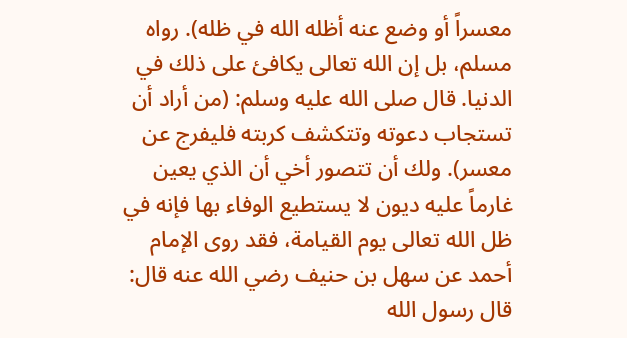معسراً أو وضع عنه أظله الله في ظله). رواه مسلم، بل إن الله تعالى يكافئ على ذلك في الدنيا. قال صلى الله عليه وسلم: (من أراد أن تستجاب دعوته وتتكشف كربته فليفرج عن معسر). ولك أن تتصور أخي أن الذي يعين غارماً عليه ديون لا يستطيع الوفاء بها فإنه في ظل الله تعالى يوم القيامة، فقد روى الإمام أحمد عن سهل بن حنيف رضي الله عنه قال: قال رسول الله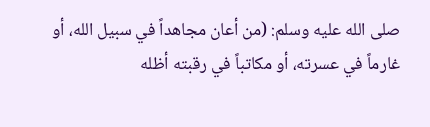صلى الله عليه وسلم: (من أعان مجاهداً في سبيل الله، أو غارماً في عسرته، أو مكاتباً في رقبته أظله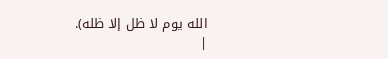الله يوم لا ظل إلا ظله).
|